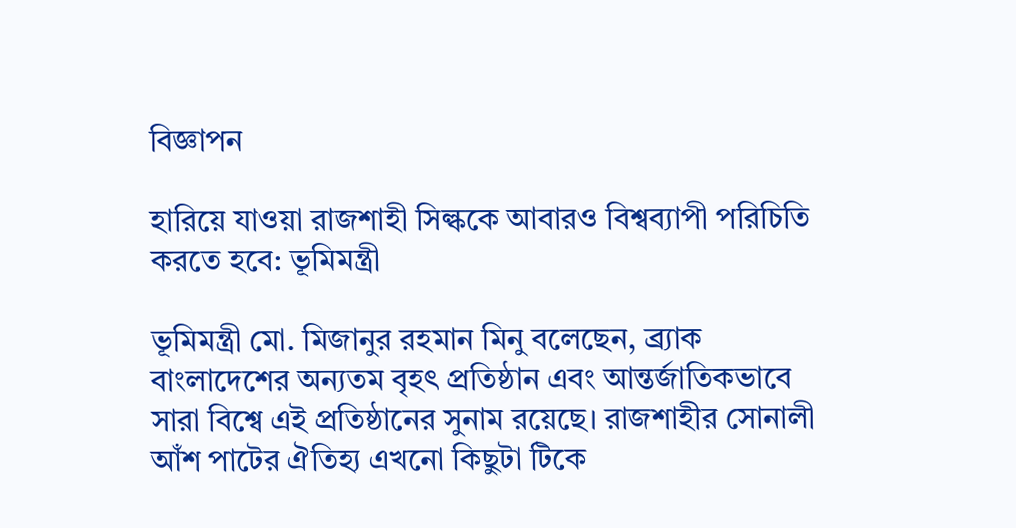বিজ্ঞাপন

হারিয়ে যাওয়া রাজশাহী সিল্ককে আবারও বিশ্বব্যাপী পরিচিতি করতে হবে: ভূমিমন্ত্রী

ভূমিমন্ত্রী মো. মিজানুর রহমান মিনু বলেছেন, ব্র্যাক বাংলাদেশের অন্যতম বৃহৎ প্রতিষ্ঠান এবং আন্তর্জাতিকভাবে সারা বিশ্বে এই প্রতিষ্ঠানের সুনাম রয়েছে। রাজশাহীর সোনালী আঁশ পাটের ঐতিহ্য এখনো কিছুটা টিকে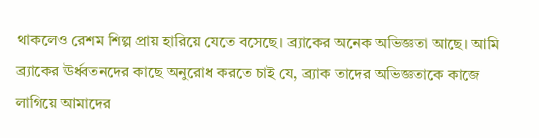থাকলেও রেশম শিল্প প্রায় হারিয়ে যেতে বসেছে। ব্র্যাকের অনেক অভিজ্ঞতা আছে। আমি ব্র্যাকের ঊর্ধ্বতনদের কাছে অনুরোধ করতে চাই যে, ব্র্যাক তাদের অভিজ্ঞতাকে কাজে লাগিয়ে আমাদের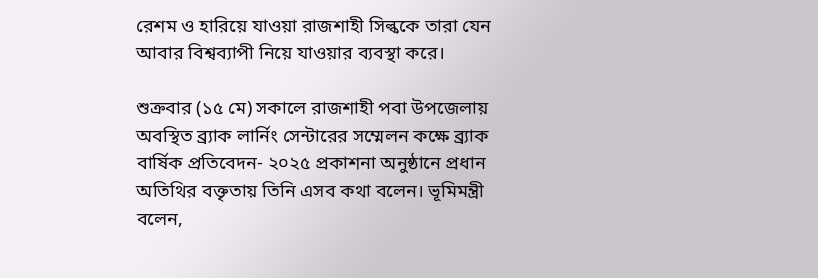রেশম ও হারিয়ে যাওয়া রাজশাহী সিল্ককে তারা যেন আবার বিশ্বব্যাপী নিয়ে যাওয়ার ব্যবস্থা করে।

শুক্রবার (১৫ মে) সকালে রাজশাহী পবা উপজেলায় অবস্থিত ব্র্যাক লার্নিং সেন্টারের সম্মেলন কক্ষে ব্র্যাক বার্ষিক প্রতিবেদন- ২০২৫ প্রকাশনা অনুষ্ঠানে প্রধান অতিথির বক্তৃতায় তিনি এসব কথা বলেন। ভূমিমন্ত্রী বলেন,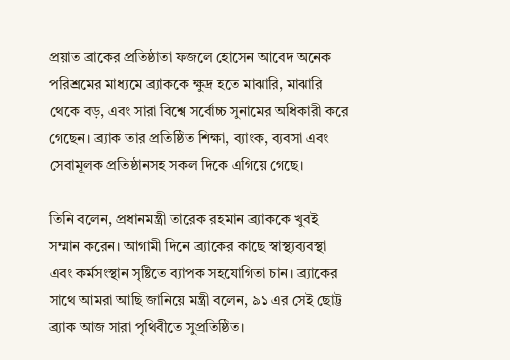প্রয়াত ব্রাকের প্রতিষ্ঠাতা ফজলে হোসেন আবেদ অনেক পরিশ্রমের মাধ্যমে ব্র্যাককে ক্ষুদ্র হতে মাঝারি, মাঝারি থেকে বড়, এবং সারা বিশ্বে সর্বোচ্চ সুনামের অধিকারী করে গেছেন। ব্র্যাক তার প্রতিষ্ঠিত শিক্ষা, ব্যাংক, ব্যবসা এবং সেবামূলক প্রতিষ্ঠানসহ সকল দিকে এগিয়ে গেছে।

তিনি বলেন, প্রধানমন্ত্রী তারেক রহমান ব্র্যাককে খুবই সম্মান করেন। আগামী দিনে ব্র্যাকের কাছে স্বাস্থ্যব্যবস্থা এবং কর্মসংস্থান সৃষ্টিতে ব্যাপক সহযোগিতা চান। ব্র্যাকের সাথে আমরা আছি জানিয়ে মন্ত্রী বলেন, ৯১ এর সেই ছোট্ট ব্র্যাক আজ সারা পৃথিবীতে সুপ্রতিষ্ঠিত।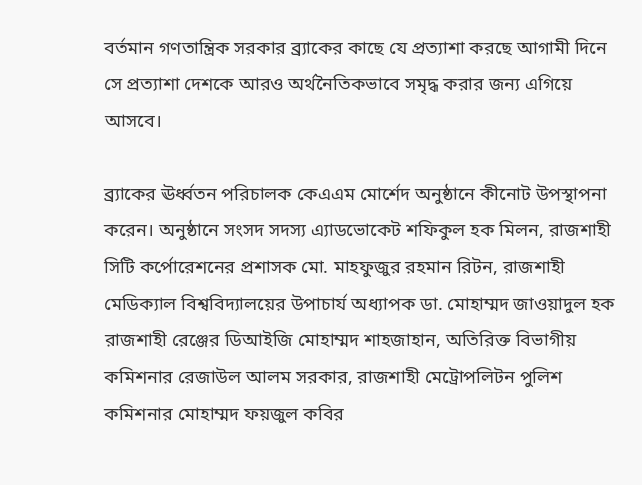বর্তমান গণতান্ত্রিক সরকার ব্র্যাকের কাছে যে প্রত্যাশা করছে আগামী দিনে সে প্রত্যাশা দেশকে আরও অর্থনৈতিকভাবে সমৃদ্ধ করার জন্য এগিয়ে আসবে।

ব্র্যাকের ঊর্ধ্বতন পরিচালক কেএএম মোর্শেদ অনুষ্ঠানে কীনোট উপস্থাপনা করেন। অনুষ্ঠানে সংসদ সদস্য এ্যাডভোকেট শফিকুল হক মিলন, রাজশাহী সিটি কর্পোরেশনের প্রশাসক মো. মাহফুজুর রহমান রিটন, রাজশাহী মেডিক্যাল বিশ্ববিদ্যালয়ের উপাচার্য অধ্যাপক ডা. মোহাম্মদ জাওয়াদুল হক রাজশাহী রেঞ্জের ডিআইজি মোহাম্মদ শাহজাহান, অতিরিক্ত বিভাগীয় কমিশনার রেজাউল আলম সরকার, রাজশাহী মেট্রোপলিটন পুলিশ কমিশনার মোহাম্মদ ফয়জুল কবির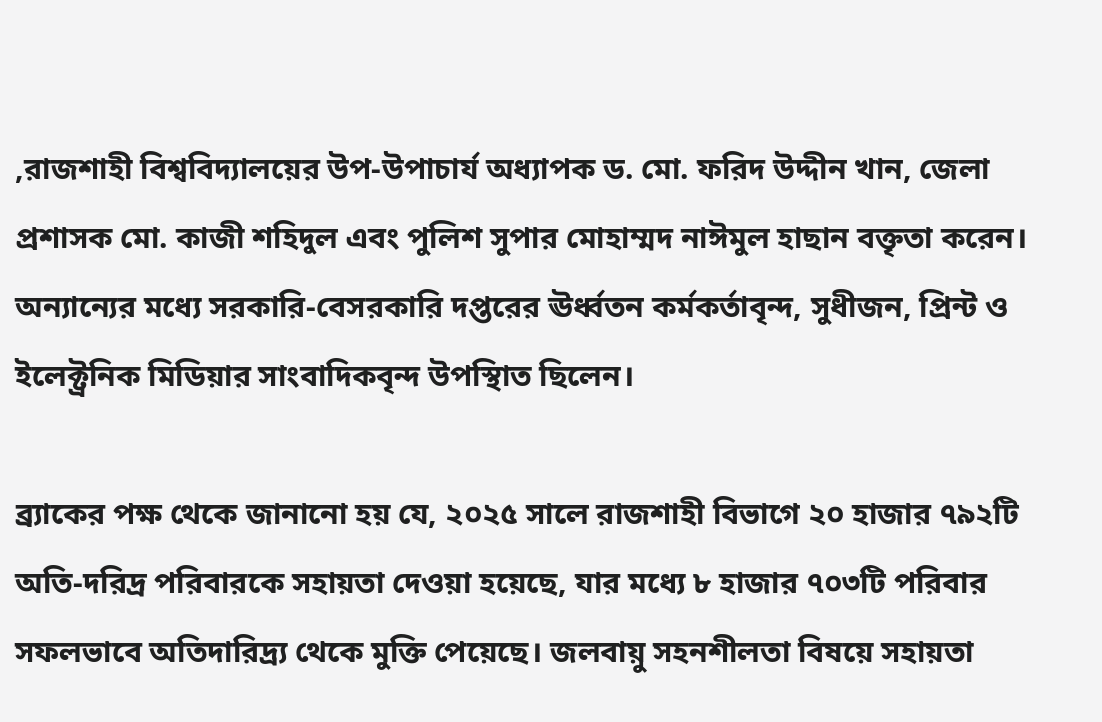,রাজশাহী বিশ্ববিদ্যালয়ের উপ-উপাচার্য অধ্যাপক ড. মো. ফরিদ উদ্দীন খান, জেলা প্রশাসক মো. কাজী শহিদুল এবং পুলিশ সুপার মোহাম্মদ নাঈমুল হাছান বক্তৃতা করেন। অন্যান্যের মধ্যে সরকারি-বেসরকারি দপ্তরের ঊর্ধ্বতন কর্মকর্তাবৃন্দ, সুধীজন, প্রিন্ট ও ইলেক্ট্রনিক মিডিয়ার সাংবাদিকবৃন্দ উপস্থিাত ছিলেন।

ব্র্যাকের পক্ষ থেকে জানানো হয় যে, ২০২৫ সালে রাজশাহী বিভাগে ২০ হাজার ৭৯২টি অতি-দরিদ্র পরিবারকে সহায়তা দেওয়া হয়েছে, যার মধ্যে ৮ হাজার ৭০৩টি পরিবার সফলভাবে অতিদারিদ্র্য থেকে মুক্তি পেয়েছে। জলবায়ু সহনশীলতা বিষয়ে সহায়তা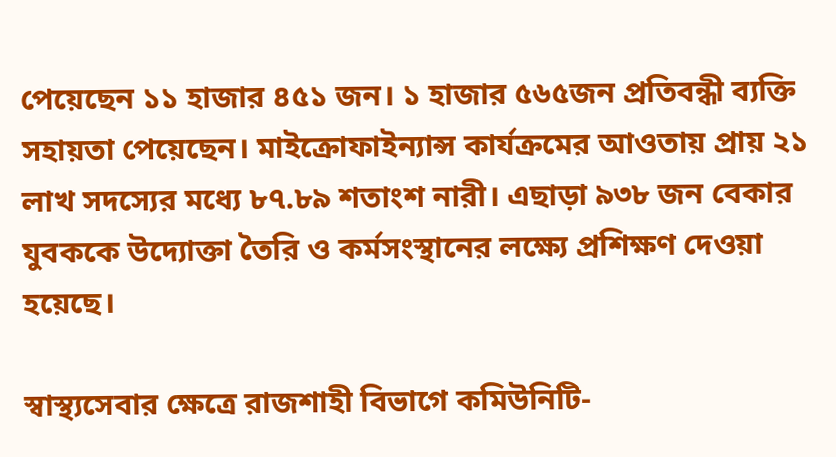পেয়েছেন ১১ হাজার ৪৫১ জন। ১ হাজার ৫৬৫জন প্রতিবন্ধী ব্যক্তি সহায়তা পেয়েছেন। মাইক্রোফাইন্যান্স কার্যক্রমের আওতায় প্রায় ২১ লাখ সদস্যের মধ্যে ৮৭.৮৯ শতাংশ নারী। এছাড়া ৯৩৮ জন বেকার যুবককে উদ্যোক্তা তৈরি ও কর্মসংস্থানের লক্ষ্যে প্রশিক্ষণ দেওয়া হয়েছে।

স্বাস্থ্যসেবার ক্ষেত্রে রাজশাহী বিভাগে কমিউনিটি-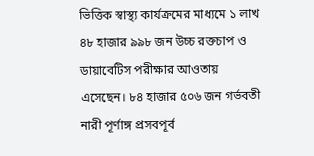ভিত্তিক স্বাস্থ্য কার্যক্রমের মাধ্যমে ১ লাখ ৪৮ হাজার ৯৯৮ জন উচ্চ রক্তচাপ ও ডায়াবেটিস পরীক্ষার আওতায় এসেছেন। ৮৪ হাজার ৫০৬ জন গর্ভবতী নারী পূর্ণাঙ্গ প্রসবপূর্ব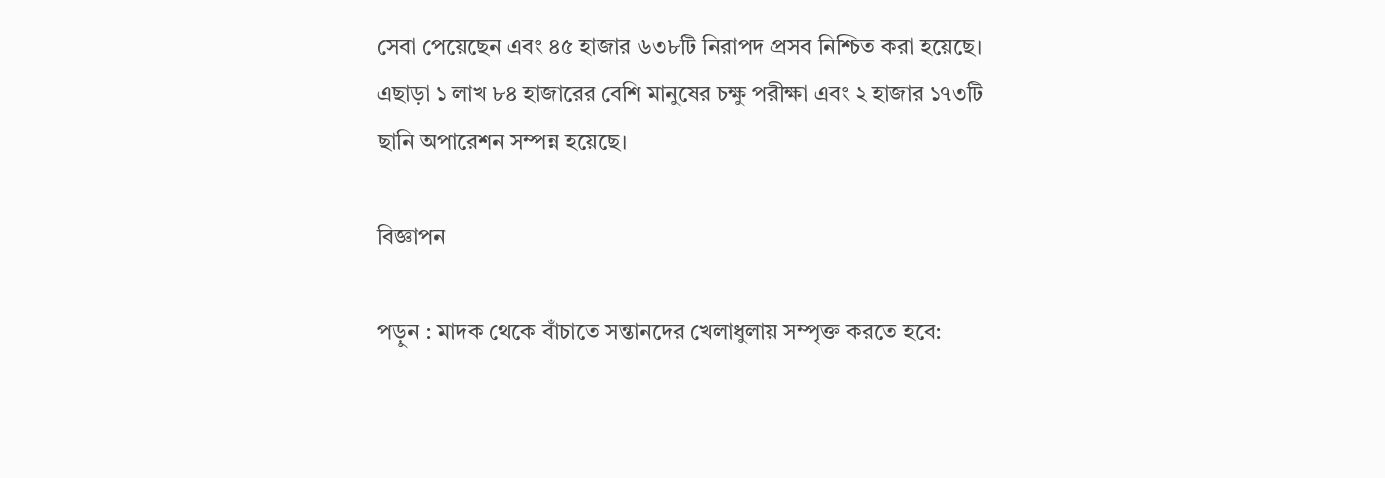সেবা পেয়েছেন এবং ৪৫ হাজার ৬৩৮টি নিরাপদ প্রসব নিশ্চিত করা হয়েছে। এছাড়া ১ লাখ ৮৪ হাজারের বেশি মানুষের চক্ষু পরীক্ষা এবং ২ হাজার ১৭৩টি ছানি অপারেশন সম্পন্ন হয়েছে।

বিজ্ঞাপন

পড়ুন : মাদক থেকে বাঁচাতে সন্তানদের খেলাধুলায় সম্পৃক্ত করতে হবে: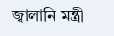জ্বালানি মন্ত্রী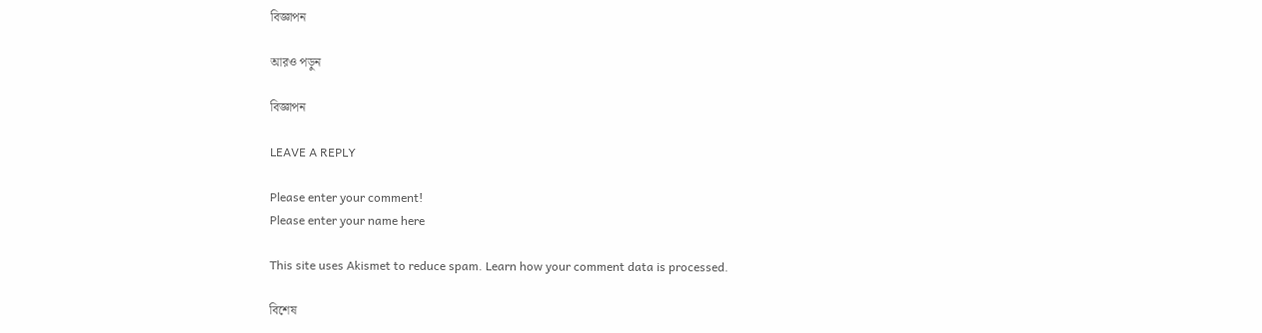বিজ্ঞাপন

আরও পড়ুন

বিজ্ঞাপন

LEAVE A REPLY

Please enter your comment!
Please enter your name here

This site uses Akismet to reduce spam. Learn how your comment data is processed.

বিশেষ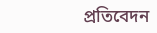প্রতিবেদন